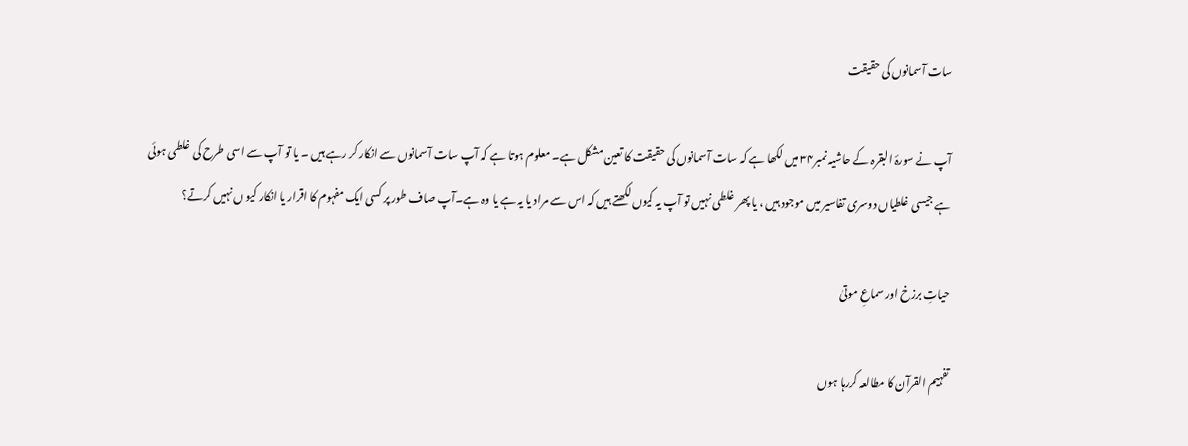سات آسمانوں کی حقیقت

آپ نے سورۂ البقرہ کے حاشیہ نمبر۳۴ میں لکھا ہے کہ سات آسمانوں کی حقیقت کا تعین مشکل ہے۔ معلوم ہوتا ہے کہ آپ سات آسمانوں سے انکار کر رہے ہیں ۔ یا تو آپ سے اسی طرح کی غلطی ہوئی ہے جیسی غلطیاں دوسری تفاسیر میں موجود ہیں ، یا پھر غلطی نہیں تو آپ یہ کیوں لکھتے ہیں کہ اس سے مراد یا یہ ہے یا وہ ہے۔آپ صاف طور پر کسی ایک مفہوم کا اقرار یا انکار کیو ں نہیں کرتے؟

حیاتِ برزخ اور سماعِ موتیٰ

تفہیم القرآن کا مطالعہ کررہا ہوں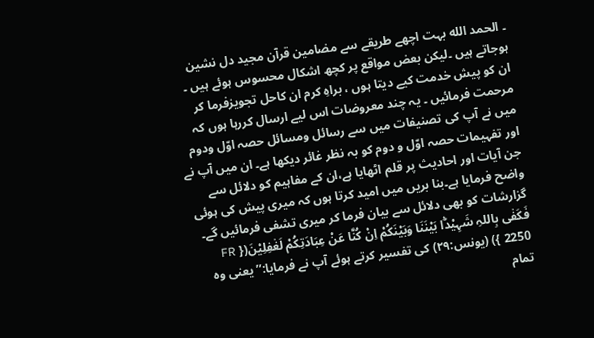۔ الحمد الله بہت اچھے طریقے سے مضامین قرآن مجید دل نشین ہوجاتے ہیں ۔لیکن بعض مواقع پر کچھ اشکال محسوس ہوئے ہیں ۔ ان کو پیش خدمت کیے دیتا ہوں ، براہِ کرم ان کاحل تجویزفرما کر مرحمت فرمائیں ۔ یہ چند معروضات اس لیے ارسال کررہا ہوں کہ میں نے آپ کی تصنیفات میں سے رسائل ومسائل حصہ اوّل ودوم اور تفہیمات حصہ اوّل و دوم کو بہ نظر غائر دیکھا ہے۔ ان میں آپ نے جن آیات اور احادیث پر قلم اٹھایا ہے،ان کے مفاہیم کو دلائل سے واضح فرمایا ہے۔بنا بریں میں امید کرتا ہوں کہ میری پیش کی ہوئی گزارشات کو بھی دلائل سے بیان فرما کر میری تشفی فرمائیں گے۔
فَكَفٰى بِاللہِ شَہِيْدًۢا بَيْنَنَا وَبَيْنَكُمْ اِنْ كُنَّا عَنْ عِبَادَتِكُمْ لَغٰفِلِيْنَ({ FR 2250 }) (یونس:۲۹) کی تفسیر کرتے ہوئے آپ نے فرمایا:’’یعنی وہ تمام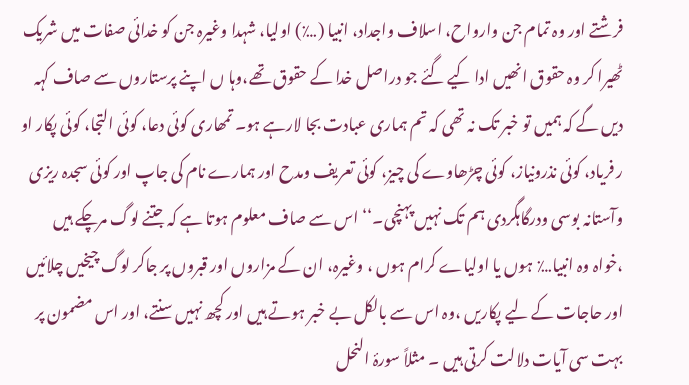فرشتے اور وہ تمام جن وارواح، اسلاف واجداد، انبیا (؊) اولیا، شہدا وغیرہ جن کو خدائی صفات میں شریک ٹھیرا کر وہ حقوق انھیں ادا کیے گئے جو دراصل خدا کے حقوق تھے،وہا ں اپنے پرستاروں سے صاف کہہ دیں گے کہ ہمیں تو خبر تک نہ تھی کہ تم ہماری عبادت بجا لارہے ہو۔ تمھاری کوئی دعا، کوئی التجا، کوئی پکار او ر فریاد، کوئی نذرونیاز، کوئی چڑھاوے کی چیز، کوئی تعریف ومدح اور ہمارے نام کی جاپ اور کوئی سجدہ ریزی وآستانہ بوسی ودرگاہگردی ہم تک نہیں پہنچی۔‘‘ اس سے صاف معلوم ہوتا ہے کہ جتنے لوگ مرچکے ہیں ،خواہ وہ انبیا؊ ہوں یا اولیاے کرام ہوں ، وغیرہ، ان کے مزاروں اور قبروں پر جاکر لوگ چیخیں چلائیں اور حاجات کے لیے پکاریں ،وہ اس سے بالکل بے خبر ہوتے ہیں اور کچھ نہیں سنتے، اور اس مضمون پر بہت سی آیات دلالت کرتی ہیں ۔ مثلاً سورۂ النحل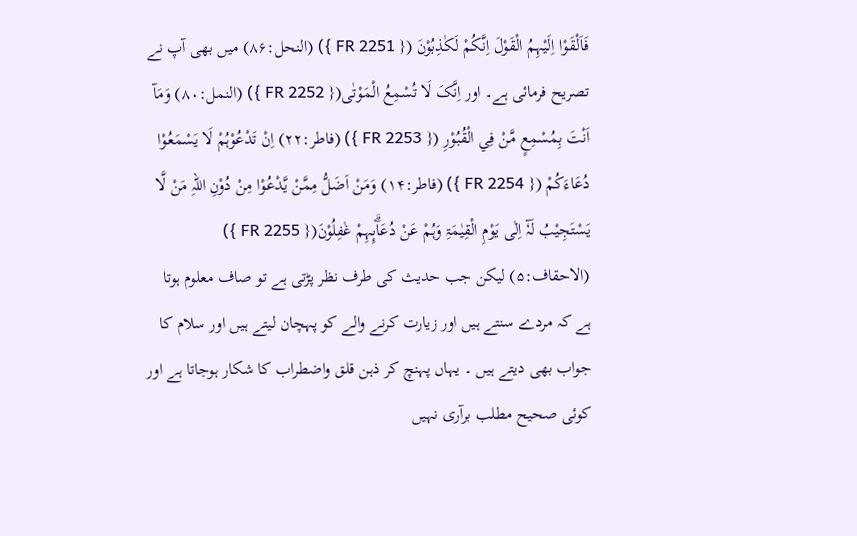فَاَلْقَوْا اِلَيْہِمُ الْقَوْلَ اِنَّكُمْ لَكٰذِبُوْنَ ({ FR 2251 }) (النحل:۸۶) میں بھی آپ نے تصریح فرمائی ہے۔ اور اِنَّکَ لَا تُسْمِعُ الْمَوْتٰی({ FR 2252 }) (النمل:۸۰) وَمَآ اَنْتَ بِمُسْمِعٍ مَّنْ فِي الْقُبُوْرِ ({ FR 2253 }) (فاطر:۲۲) اِنْ تَدْعُوْہُمْ لَا يَسْمَعُوْا دُعَاءَكُمْ ({ FR 2254 }) (فاطر:۱۴) وَمَنْ اَضَلُّ مِمَّنْ يَّدْعُوْا مِنْ دُوْنِ اللہِ مَنْ لَّا يَسْتَجِيْبُ لَہٗٓ اِلٰى يَوْمِ الْقِيٰمَۃِ وَہُمْ عَنْ دُعَاۗىِٕہِمْ غٰفِلُوْنَ({ FR 2255 }) (الاحقاف:۵) لیکن جب حدیث کی طرف نظر پڑتی ہے تو صاف معلوم ہوتا ہے کہ مردے سنتے ہیں اور زیارت کرنے والے کو پہچان لیتے ہیں اور سلام کا جواب بھی دیتے ہیں ۔ یہاں پہنچ کر ذہن قلق واضطراب کا شکار ہوجاتا ہے اور کوئی صحیح مطلب برآری نہیں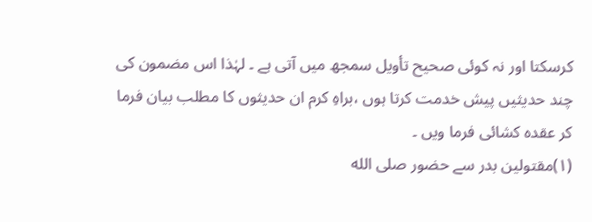کرسکتا اور نہ کوئی صحیح تأویل سمجھ میں آتی ہے ۔ لہٰذا اس مضمون کی چند حدیثیں پیش خدمت کرتا ہوں ،براہِ کرم ان حدیثوں کا مطلب بیان فرما کر عقدہ کشائی فرما ویں ۔
(۱)مقتولین بدر سے حضور صلى الله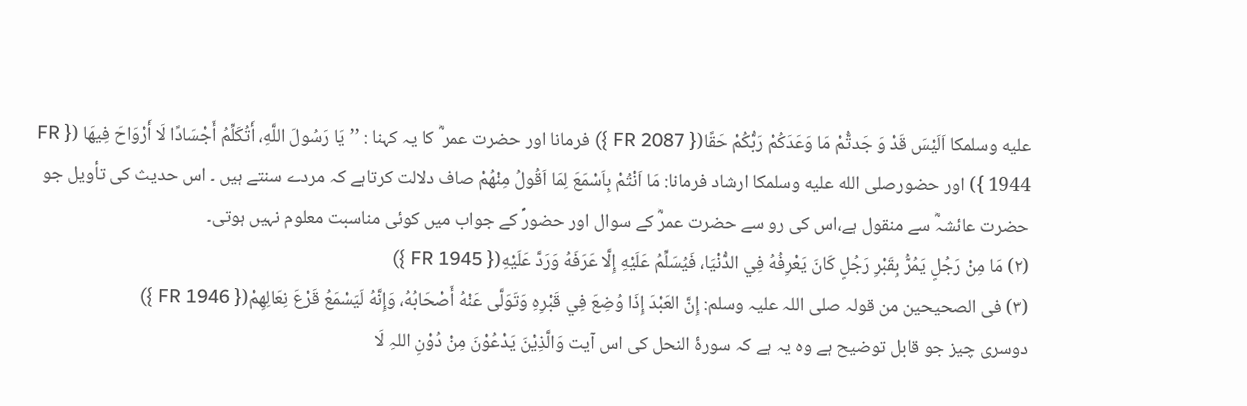عليه وسلمکا اَلَیْسَ قَدْ وَ جَدتُّمْ مَا وَعَدَکُمْ رَبُّکُمْ حَقًا({ FR 2087 }) فرمانا اور حضرت عمر ؓ کا یہ کہنا : ’’يَا رَسُولَ اللَّهِ، أَتُكَلِّمُ أَجْسَادًا لَا أَرْوَاحَ فِيهَا ({ FR 1944 }) اور حضورصلى الله عليه وسلمکا ارشاد فرمانا: مَا اَنْتُمْ بِاَسْمَعَ لِمَا اَقُولُ مِنْھُمْ صاف دلالت کرتاہے کہ مردے سنتے ہیں ۔ اس حدیث کی تأویل جو حضرت عائشہؓ سے منقول ہے،اس کی رو سے حضرت عمرؓ کے سوال اور حضورؐ کے جواب میں کوئی مناسبت معلوم نہیں ہوتی۔
(۲) مَا مِنْ رَجُلٍ يَمُرُّ بِقَبْرِ رَجُلٍ كَانَ يَعْرِفُهُ فِي الدُّنْيَا، فَيُسَلِّمُ عَلَيْهِ إِلَّا عَرَفَهُ وَرَدَّ عَلَيْهِ({ FR 1945 })
(۳) فی الصحیحین من قولہ صلی اللہ علیہ وسلم: إِنَّ العَبْدَ إِذَا وُضِعَ فِي قَبْرِهِ وَتَوَلَّى عَنْهُ أَصْحَابُهُ، وَإِنَّهُ لَيَسْمَعُ قَرْعَ نِعَالِهِمْ({ FR 1946 })
دوسری چیز جو قابل توضیح ہے وہ یہ ہے کہ سورۂ النحل کی اس آیت وَالَّذِيْنَ يَدْعُوْنَ مِنْ دُوْنِ اللہِ لَا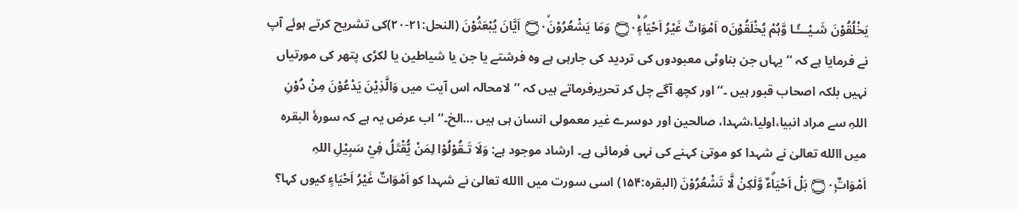يَخْلُقُوْنَ شَـيْـــًٔـا وَّہُمْ يُخْلَقُوْنَo اَمْوَاتٌ غَيْرُ اَحْيَاۗءٍ۝۰ۚ وَمَا يَشْعُرُوْنَ۝۰ۙ اَيَّانَ يُبْعَثُوْنَ (النحل:۲۱-۲۰)کی تشریح کرتے ہوئے آپ نے فرمایا ہے کہ ’’یہاں جن بناوٹی معبودوں کی تردید کی جارہی ہے وہ فرشتے یا جن یا شیاطین یا لکڑی پتھر کی مورتیاں نہیں بلکہ اصحاب قبور ہیں ۔‘‘ اور کچھ آگے چل کر تحریرفرماتے ہیں کہ ’’لامحالہ اس آیت میں وَالَّذِيْنَ يَدْعُوْنَ مِنْ دُوْنِ اللہِ سے مراد انبیا،اولیا،شہدا، صالحین اور دوسرے غیر معمولی انسان ہی ہیں …الخ۔‘‘ اب عرض یہ ہے کہ سورۂ البقرہ میں االله تعالیٰ نے شہدا کو موتیٰ کہنے کی نہی فرمائی ہے۔ ارشاد موجود ہے: وَلَا تَـقُوْلُوْا لِمَنْ يُّقْتَلُ فِيْ سَبِيْلِ اللہِ اَمْوَاتٌ۝۰ۭ بَلْ اَحْيَاۗءٌ وَّلٰكِنْ لَّا تَشْعُرُوْنَ (البقرہ:۱۵۴) اسی سورت میں االله تعالیٰ نے شہدا کو اَمْوَاتٌ غَیْرُ اَحْیَاءٍ کیوں کہا؟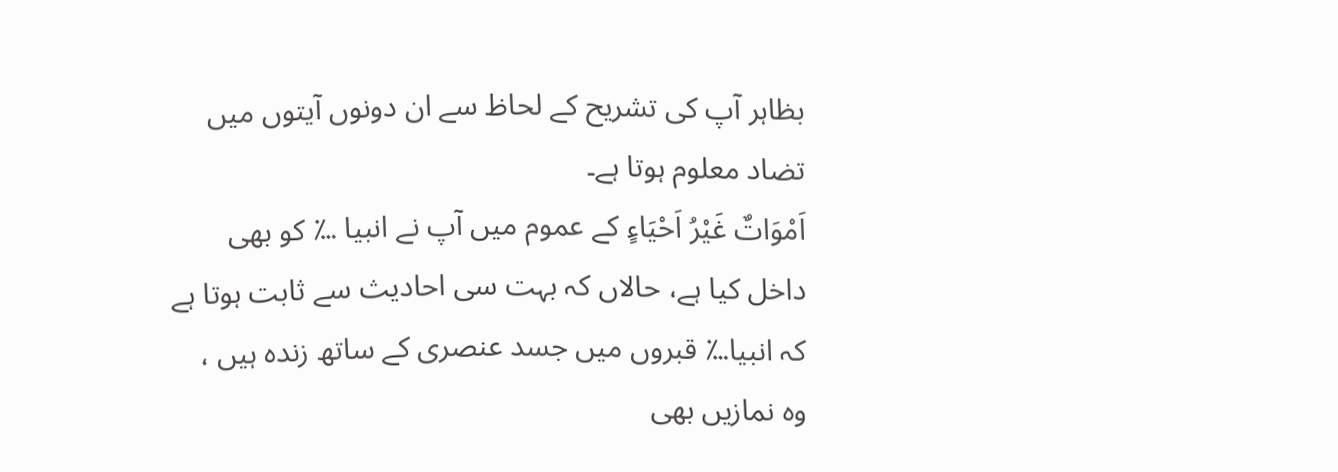بظاہر آپ کی تشریح کے لحاظ سے ان دونوں آیتوں میں تضاد معلوم ہوتا ہے۔
اَمْوَاتٌ غَیْرُ اَحْیَاءٍ کے عموم میں آپ نے انبیا ؊ کو بھی داخل کیا ہے، حالاں کہ بہت سی احادیث سے ثابت ہوتا ہے کہ انبیا؊ قبروں میں جسد عنصری کے ساتھ زندہ ہیں ، وہ نمازیں بھی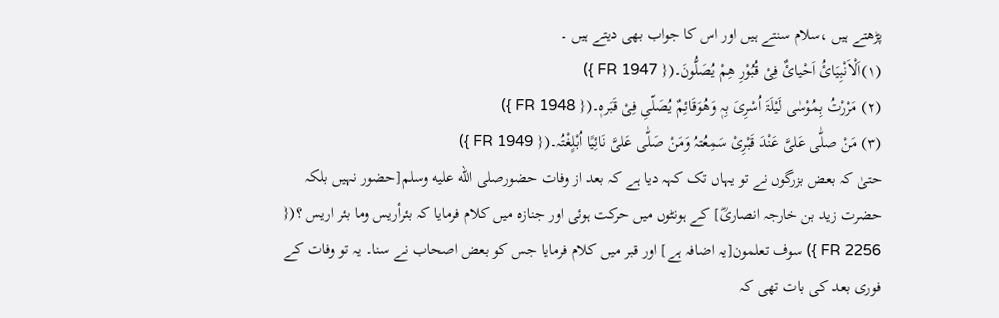پڑھتے ہیں ،سلام سنتے ہیں اور اس کا جواب بھی دیتے ہیں ۔
(۱)اَلْاَنْبِیَائُ اَحْیائٌ فِیْ قُبُوْرِ ھِمْ یُصَلُّونَ۔({ FR 1947 })
(۲) مَرْرْتُ بِمُوْسٰی لَیْلَۃَ اُسْرِیَ بِہٖ وَھُوَقَائِمٌ یُصَلّیِ فِیْ قَبَرہٖ۔({ FR 1948 })
(۳) مَنْ صلّٰی عَلیَّ عَنْدَ قَبْرِیْ سَمِعُتہُ وَمَنْ صَلّٰی عَلیَّ نَائِیًا اُبْلٍغْتُہ۔({ FR 1949 })
حتیٰ کہ بعض بزرگوں نے تو یہاں تک کہہ دیا ہے کہ بعد از وفات حضورصلى الله عليه وسلم[حضور نہیں بلکہ حضرت زید بن خارجہ انصاریؓ] کے ہونٹوں میں حرکت ہوئی اور جنازہ میں کلام فرمایا کہ بئرأریس وما بئر اریس ؟({ FR 2256 }) سوف تعلمون[یہ اضافہ ہے] اور قبر میں کلام فرمایا جس کو بعض اصحاب نے سنا۔ یہ تو وفات کے فوری بعد کی بات تھی کہ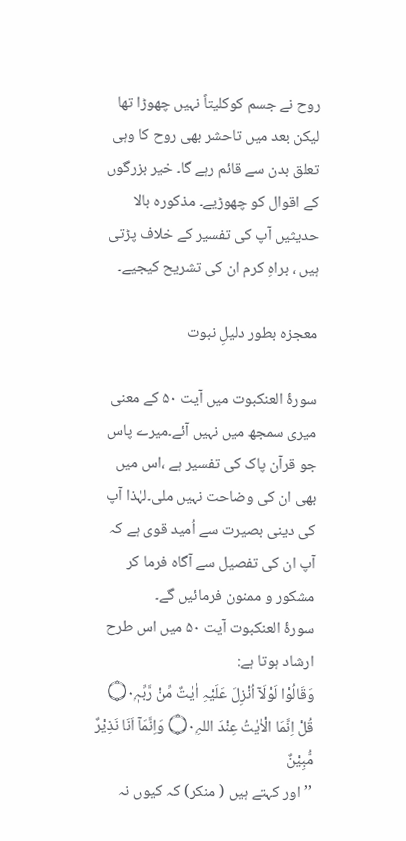روح نے جسم کوکلیتاً نہیں چھوڑا تھا لیکن بعد میں تاحشر بھی روح کا وہی تعلق بدن سے قائم رہے گا۔ خیر بزرگوں کے اقوال کو چھوڑیے۔ مذکورہ بالا حدیثیں آپ کی تفسیر کے خلاف پڑتی ہیں ، براہِ کرم ان کی تشریح کیجیے۔

معجزہ بطور دلیلِ نبوت

سورۂ العنکبوت میں آیت ۵۰ کے معنی میری سمجھ میں نہیں آئے۔میرے پاس جو قرآن پاک کی تفسیر ہے ،اس میں بھی ان کی وضاحت نہیں ملی۔لہٰذا آپ کی دینی بصیرت سے اُمید قوی ہے کہ آپ ان کی تفصیل سے آگاہ فرما کر مشکور و ممنون فرمائیں گے۔
سورۂ العنکبوت آیت ۵۰ میں اس طرح ارشاد ہوتا ہے:
وَقَالُوْا لَوْلَآ اُنْزِلَ عَلَيْہِ اٰيٰتٌ مِّنْ رَّبِّہٖ۝۰ۭ قُلْ اِنَّمَا الْاٰيٰتُ عِنْدَ اللہِ۝۰ۭ وَاِنَّمَآ اَنَا نَذِيْرٌ مُّبِيْنٌ
’’اور کہتے ہیں ( منکر) کہ کیوں نہ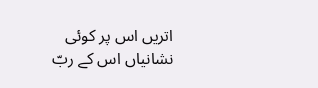اتریں اس پر کوئی نشانیاں اس کے ربّ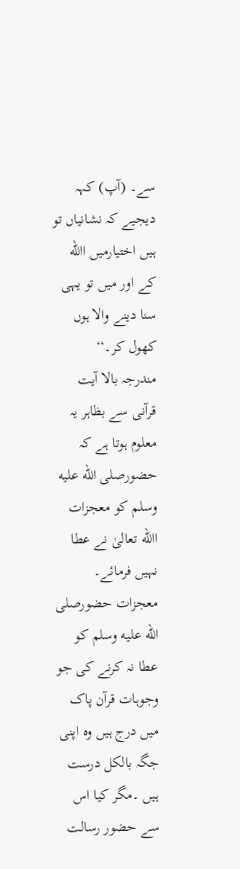سے۔ (آپ) کہہ دیجیے کہ نشانیاں تو ہیں اختیارمیں االله کے اور میں تو یہی سنا دینے والا ہوں کھول کر۔‘‘
مندرجہ بالا آیت قرآنی سے بظاہر یہ معلوم ہوتا ہے کہ حضورصلى الله عليه وسلم کو معجزات االله تعالیٰ نے عطا نہیں فرمائے۔ معجزات حضورصلى الله عليه وسلم کو عطا نہ کرنے کی جو وجوہات قرآن پاک میں درج ہیں وہ اپنی جگہ بالکل درست ہیں ۔مگر کیا اس سے حضور رسالت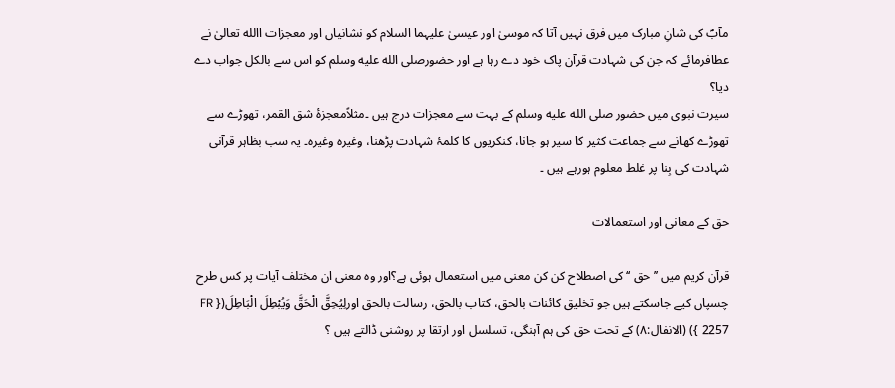مآبؐ کی شانِ مبارک میں فرق نہیں آتا کہ موسیٰ اور عیسیٰ علیہما السلام کو نشانیاں اور معجزات االله تعالیٰ نے عطافرمائے کہ جن کی شہادت قرآن پاک خود دے رہا ہے اور حضورصلى الله عليه وسلم کو اس سے بالکل جواب دے دیا؟
سیرت نبوی میں حضور صلى الله عليه وسلم کے بہت سے معجزات درج ہیں ۔مثلاًمعجزۂ شق القمر، تھوڑے سے تھوڑے کھانے سے جماعت کثیر کا سیر ہو جانا، کنکریوں کا کلمۂ شہادت پڑھنا، وغیرہ وغیرہ۔ یہ سب بظاہر قرآنی شہادت کی بِنا پر غلط معلوم ہورہے ہیں ۔

حق کے معانی اور استعمالات

قرآن کریم میں ’’حق ‘‘کی اصطلاح کن کن معنی میں استعمال ہوئی ہے؟اور وہ معنی ان مختلف آیات پر کس طرح چسپاں کیے جاسکتے ہیں جو تخلیق کائنات بالحق، کتاب بالحق، رسالت بالحق اورلِيُحِقَّ الْحَقَّ وَيُبْطِلَ الْبَاطِلَ({ FR 2257 }) (الانفال:۸) کے تحت حق کی ہم آہنگی، تسلسل اور ارتقا پر روشنی ڈالتے ہیں ؟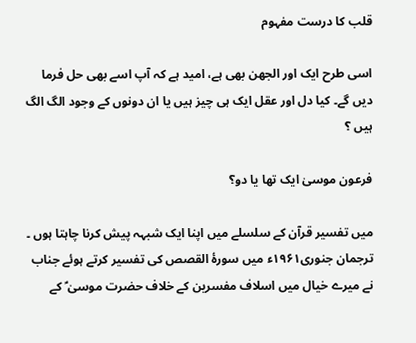قلب کا درست مفہوم

اسی طرح ایک اور الجھن بھی ہے، امید ہے کہ آپ اسے بھی حل فرما دیں گے۔ کیا دل اور عقل ایک ہی چیز ہیں یا ان دونوں کے وجود الگ الگ ہیں ؟

فرعون موسیٰ ایک تھا یا دو؟

میں تفسیر قرآن کے سلسلے میں اپنا ایک شبہہ پیش کرنا چاہتا ہوں ۔ ترجمان جنوری۱۹۶۱ء میں سورۂ القصص کی تفسیر کرتے ہوئے جناب نے میرے خیال میں اسلاف مفسرین کے خلاف حضرت موسیٰ ؑ کے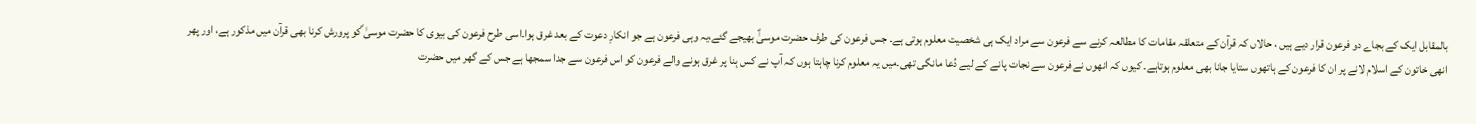بالمقابل ایک کے بجاے دو فرعون قرار دیے ہیں ، حالاں کہ قرآن کے متعلقہ مقامات کا مطالعہ کرنے سے فرعون سے مراد ایک ہی شخصیت معلوم ہوتی ہے۔ جس فرعون کی طرف حضرت موسیٰؑ بھیجے گئے،یہ وہی فرعون ہے جو انکارِ دعوت کے بعد غرق ہوا۔اسی طرح فرعون کی بیوی کا حضرت موسیٰ ؑکو پرورش کرنا بھی قرآن میں مذکور ہے، اور پھر انھی خاتون کے اسلام لانے پر ان کا فرعون کے ہاتھوں ستایا جانا بھی معلوم ہوتاہے۔ کیوں کہ انھوں نے فرعون سے نجات پانے کے لیے دُعا مانگی تھی۔میں یہ معلوم کرنا چاہتا ہوں کہ آپ نے کس بِنا پر غرق ہونے والے فرعون کو اس فرعون سے جدا سمجھا ہے جس کے گھر میں حضرت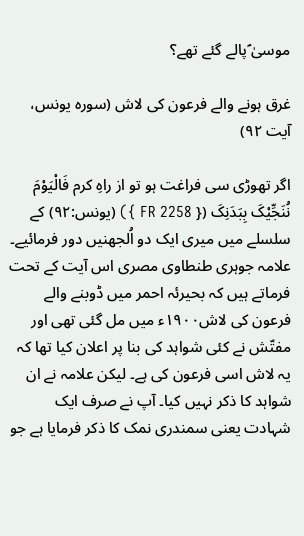موسیٰ ؑپالے گئے تھے؟

غرق ہونے والے فرعون کی لاش (سورہ یونس، آیت ۹۲)

اگر تھوڑی سی فراغت ہو تو از راہِ کرم فَالْیَوْمَ نُنَجِّیْکَ بِبَدَنِکَ ({ FR 2258 }) (یونس:۹۲) کے سلسلے میں میری ایک دو اُلجھنیں دور فرمائیے۔ علامہ جوہری طنطاوی مصری اس آیت کے تحت فرماتے ہیں کہ بحیرئہ احمر میں ڈوبنے والے فرعون کی لاش۱۹۰۰ء میں مل گئی تھی اور مفتّش نے کئی شواہد کی بنا پر اعلان کیا تھا کہ یہ لاش اسی فرعون کی ہے۔ لیکن علامہ نے ان شواہد کا ذکر نہیں کیا۔ آپ نے صرف ایک شہادت یعنی سمندری نمک کا ذکر فرمایا ہے جو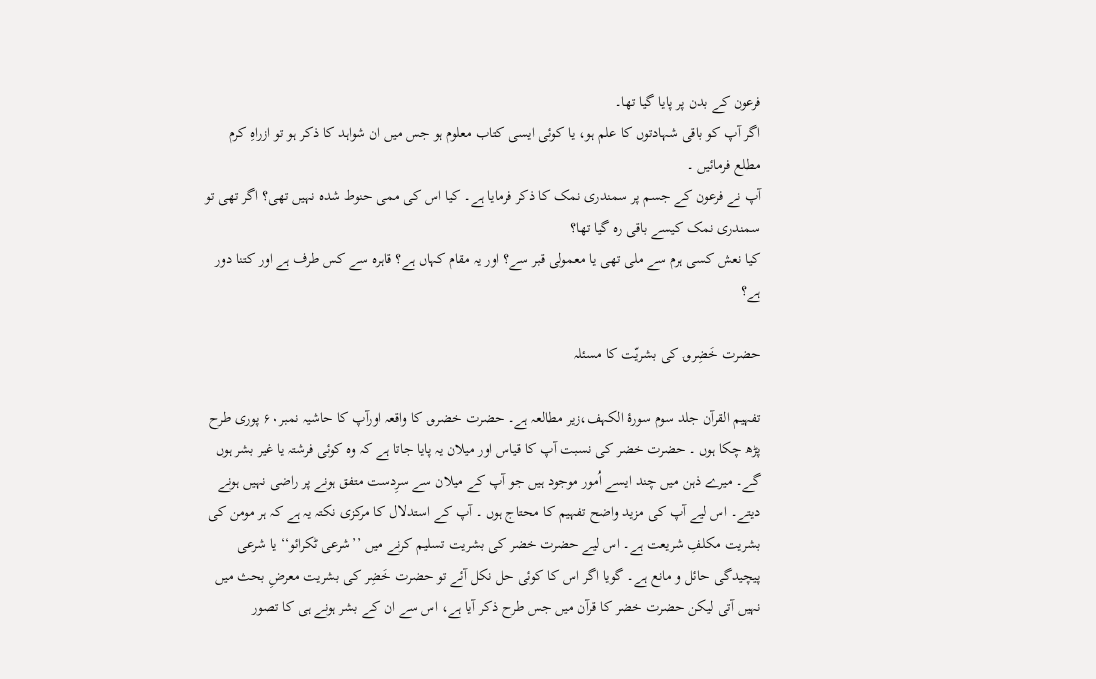فرعون کے بدن پر پایا گیا تھا۔
اگر آپ کو باقی شہادتوں کا علم ہو، یا کوئی ایسی کتاب معلوم ہو جس میں ان شواہد کا ذکر ہو تو ازراہِ کرم مطلع فرمائیں ۔
آپ نے فرعون کے جسم پر سمندری نمک کا ذکر فرمایا ہے۔ کیا اس کی ممی حنوط شدہ نہیں تھی؟ اگر تھی تو سمندری نمک کیسے باقی رہ گیا تھا؟
کیا نعش کسی ہرم سے ملی تھی یا معمولی قبر سے؟ اور یہ مقام کہاں ہے؟ قاہرہ سے کس طرف ہے اور کتنا دور ہے؟

حضرت خَضِر؈ کی بشریّت کا مسئلہ

تفہیم القرآن جلد سوم سورۂ الکہف،زیر مطالعہ ہے۔ حضرت خضر؈ کا واقعہ اورآپ کا حاشیہ نمبر۶۰ پوری طرح پڑھ چکا ہوں ۔ حضرت خضر کی نسبت آپ کا قیاس اور میلان یہ پایا جاتا ہے کہ وہ کوئی فرشتہ یا غیر بشر ہوں گے۔ میرے ذہن میں چند ایسے اُمور موجود ہیں جو آپ کے میلان سے سرِدست متفق ہونے پر راضی نہیں ہونے دیتے۔ اس لیے آپ کی مزید واضح تفہیم کا محتاج ہوں ۔ آپ کے استدلال کا مرکزی نکتہ یہ ہے کہ ہر مومن کی بشریت مکلفِ شریعت ہے۔ اس لیے حضرت خضر کی بشریت تسلیم کرنے میں ’’شرعی ٹکرائو‘‘ یا شرعی پیچیدگی حائل و مانع ہے۔ گویا اگر اس کا کوئی حل نکل آئے تو حضرت خَضِر کی بشریت معرضِ بحث میں نہیں آتی لیکن حضرت خضر کا قرآن میں جس طرح ذکر آیا ہے، اس سے ان کے بشر ہونے ہی کا تصور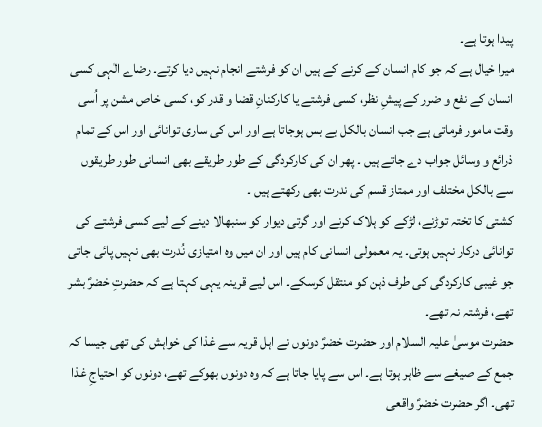پیدا ہوتا ہے۔
میرا خیال ہے کہ جو کام انسان کے کرنے کے ہیں ان کو فرشتے انجام نہیں دیا کرتے۔ رضاے الٰہی کسی انسان کے نفع و ضرر کے پیشِ نظر، کسی فرشتے یا کارکنانِ قضا و قدر کو، کسی خاص مشن پر اُسی وقت مامور فرماتی ہے جب انسان بالکل بے بس ہوجاتا ہے اور اس کی ساری توانائی اور اس کے تمام ذرائع و وسائل جواب دے جاتے ہیں ۔ پھر ان کی کارکردگی کے طور طریقے بھی انسانی طور طریقوں سے بالکل مختلف اور ممتاز قسم کی ندرت بھی رکھتے ہیں ۔
کشتی کا تختہ توڑنے، لڑکے کو ہلاک کرنے اور گرتی دیوار کو سنبھالا دینے کے لیے کسی فرشتے کی توانائی درکار نہیں ہوتی۔ یہ معمولی انسانی کام ہیں اور ان میں وہ امتیازی نُدرت بھی نہیں پائی جاتی جو غیبی کارکردگی کی طرف ذہن کو منتقل کرسکے۔ اس لیے قرینہ یہی کہتا ہے کہ حضرتِ خضرؑ بشر تھے، فرشتہ نہ تھے۔
حضرت موسیٰ علیہ السلام اور حضرت خضرؑ دونوں نے اہل قریہ سے غذا کی خواہش کی تھی جیسا کہ جمع کے صیغے سے ظاہر ہوتا ہے۔ اس سے پایا جاتا ہے کہ وہ دونوں بھوکے تھے، دونوں کو احتیاجِ غذا تھی۔ اگر حضرت خضرؑ واقعی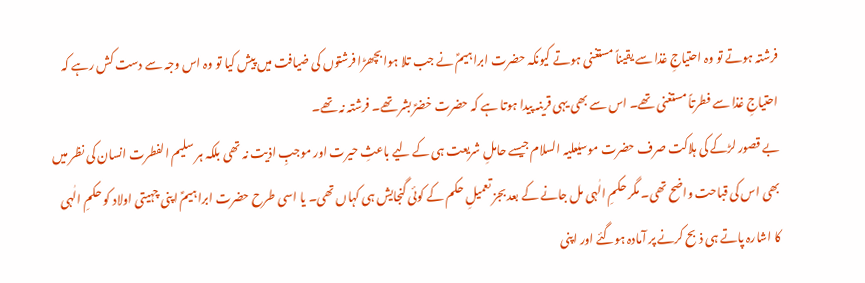فرشتہ ہوتے تو وہ احتیاجِ غذا سے یقیناً مستغنی ہوتے کیونکہ حضرت ابراہیمؑ نے جب تلا ہوا بچھڑا فرشتوں کی ضیافت میں پیش کیا تو وہ اس وجہ سے دست کش رہے کہ احتیاجِ غذا سے فطرتاً مستغنی تھے۔ اس سے بھی یہی قرینہ پیدا ہوتا ہے کہ حضرت خضرؑ بشر تھے۔ فرشتہ نہ تھے۔
بے قصور لڑکے کی ہلاکت صرف حضرت موسیٰعلیہ السلام جیسے حاملِ شریعت ہی کے لیے باعثِ حیرت اور موجبِ اذیت نہ تھی بلکہ ہر سلیم الفطرت انسان کی نظر میں بھی اس کی قباحت واضح تھی۔ مگر حکمِ الٰہی مل جانے کے بعد بجز تعمیلِ حکم کے کوئی گنجایش ہی کہاں تھی۔ یا اسی طرح حضرت ابراہیمؑ اپنی چہیتی اولاد کو حکمِ الٰہی کا اشارہ پاتے ہی ذبح کرنے پر آمادہ ہوگئے اور اپنی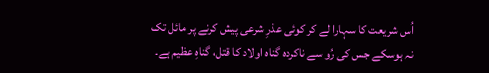اُس شریعت کا سہارا لے کر کوئی عذرِ شرعی پیش کرنے پر مائل تک نہ ہوسکے جس کی رُو سے ناکردہ گناہ اولاد کا قتل، گناہِ عظیم ہے۔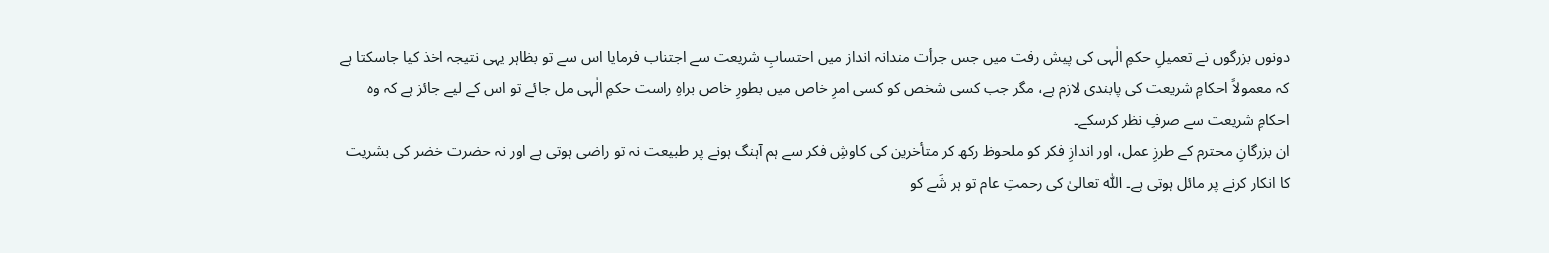دونوں بزرگوں نے تعمیلِ حکمِ الٰہی کی پیش رفت میں جس جرأت مندانہ انداز میں احتسابِ شریعت سے اجتناب فرمایا اس سے تو بظاہر یہی نتیجہ اخذ کیا جاسکتا ہے کہ معمولاً احکامِ شریعت کی پابندی لازم ہے، مگر جب کسی شخص کو کسی امرِ خاص میں بطورِ خاص براہِ راست حکمِ الٰہی مل جائے تو اس کے لیے جائز ہے کہ وہ احکامِ شریعت سے صرفِ نظر کرسکے۔
ان بزرگانِ محترم کے طرزِ عمل، اور اندازِ فکر کو ملحوظ رکھ کر متأخرین کی کاوشِ فکر سے ہم آہنگ ہونے پر طبیعت نہ تو راضی ہوتی ہے اور نہ حضرت خضر کی بشریت کا انکار کرنے پر مائل ہوتی ہے۔ اللّٰہ تعالیٰ کی رحمتِ عام تو ہر شَے کو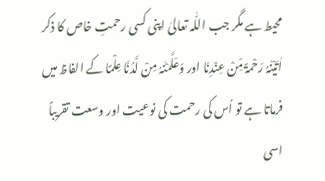محیط ہے مگر جب اللّٰہ تعالیٰ اپنی کسی رحمتِ خاص کا ذکر اٰتَیْنٰہُ رَحْمۃً مِّنْ عِنْدِنَا اور وَعَلَّمْنٰہُ مِنْ لَّدُنَّا عِلْمًا کے الفاظ میں فرماتا ہے تو اُس کی رحمت کی نوعیت اور وسعت تقریباً اسی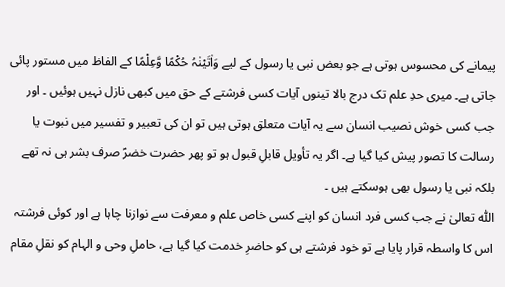پیمانے کی محسوس ہوتی ہے جو بعض نبی یا رسول کے لیے وَاٰتَیْنٰہُ حُکْمًا وَّعِلْمًا کے الفاظ میں مستور پائی جاتی ہے۔ میری حدِ علم تک درج بالا تینوں آیات کسی فرشتے کے حق میں کبھی نازل نہیں ہوئیں ۔ اور جب کسی خوش نصیب انسان سے یہ آیات متعلق ہوتی ہیں تو ان کی تعبیر و تفسیر میں نبوت یا رسالت کا تصور پیش کیا گیا ہے۔ اگر یہ تأویل قابلِ قبول ہو تو پھر حضرت خضرؑ صرف بشر ہی نہ تھے بلکہ نبی یا رسول بھی ہوسکتے ہیں ۔
اللّٰہ تعالیٰ نے جب کسی فرد انسان کو اپنے کسی خاص علم و معرفت سے نوازنا چاہا ہے اور کوئی فرشتہ اس کا واسطہ قرار پایا ہے تو خود فرشتے ہی کو حاضرِ خدمت کیا گیا ہے، حاملِ وحی و الہام کو نقلِ مقام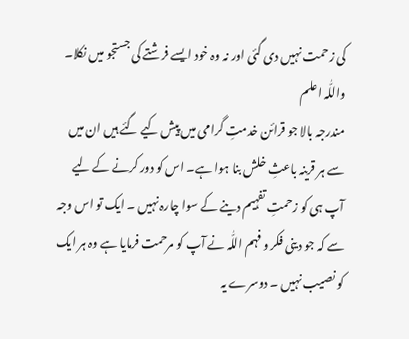کی زحمت نہیں دی گئی اور نہ وہ خود ایسے فرشتے کی جستجو میں نکلا۔ واللّٰہ اعلم
مندرجہ بالا جو قرائن خدمتِ گرامی میں پیش کیے گئے ہیں ان میں سے ہر قرینہ باعثِ خلش بنا ہوا ہے۔ اس کو دور کرنے کے لیے آپ ہی کو زحمتِ تفہیم دینے کے سوا چارہ نہیں ۔ ایک تو اس وجہ سے کہ جو دینی فکر و فہم اللّٰہ نے آپ کو مرحمت فرمایا ہے وہ ہر ایک کو نصیب نہیں ۔ دوسرے یہ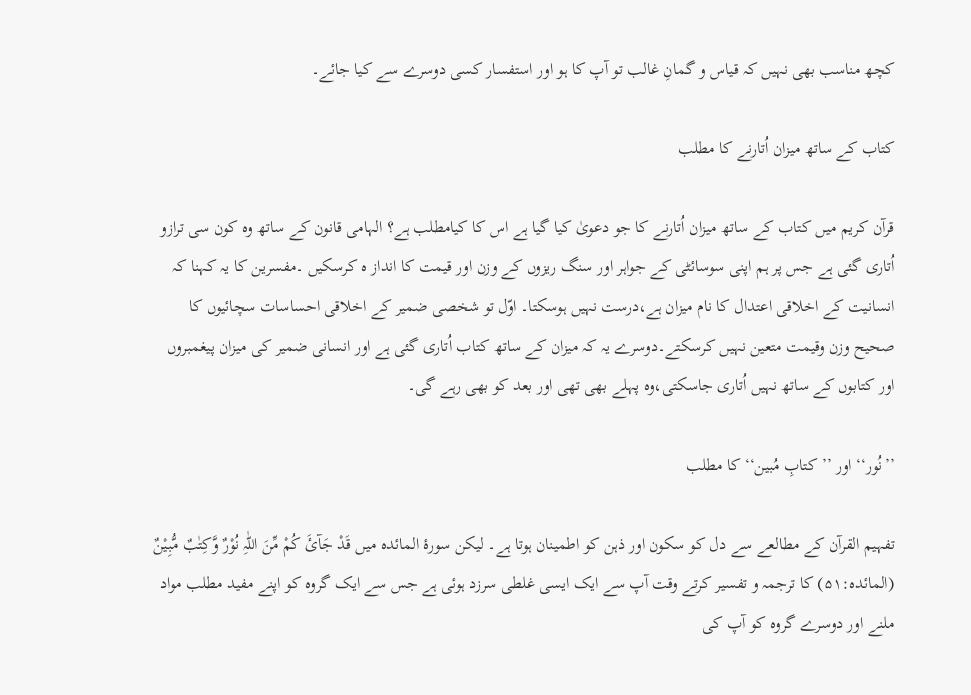کچھ مناسب بھی نہیں کہ قیاس و گمانِ غالب تو آپ کا ہو اور استفسار کسی دوسرے سے کیا جائے۔

کتاب کے ساتھ میزان اُتارنے کا مطلب

قرآن کریم میں کتاب کے ساتھ میزان اُتارنے کا جو دعویٰ کیا گیا ہے اس کا کیامطلب ہے؟ الہامی قانون کے ساتھ وہ کون سی ترازو اُتاری گئی ہے جس پر ہم اپنی سوسائٹی کے جواہر اور سنگ ریزوں کے وزن اور قیمت کا انداز ہ کرسکیں ۔مفسرین کا یہ کہنا کہ انسانیت کے اخلاقی اعتدال کا نام میزان ہے،درست نہیں ہوسکتا۔ اوّل تو شخصی ضمیر کے اخلاقی احساسات سچائیوں کا صحیح وزن وقیمت متعین نہیں کرسکتے۔دوسرے یہ کہ میزان کے ساتھ کتاب اُتاری گئی ہے اور انسانی ضمیر کی میزان پیغمبروں اور کتابوں کے ساتھ نہیں اُتاری جاسکتی،وہ پہلے بھی تھی اور بعد کو بھی رہے گی۔

’’نُور‘‘ اور ’’کتابِ مُبین‘‘ کا مطلب

تفہیم القرآن کے مطالعے سے دل کو سکون اور ذہن کو اطمینان ہوتا ہے۔ لیکن سورۂ المائدہ میں قَدْ جَآئَ کُمْ مِّنَ اللّٰہِ نُوْرٌ وَّکِتٰبٌ مُّبِیْنٌ (المائدہ:۵۱) کا ترجمہ و تفسیر کرتے وقت آپ سے ایک ایسی غلطی سرزد ہوئی ہے جس سے ایک گروہ کو اپنے مفید مطلب مواد ملنے اور دوسرے گروہ کو آپ کی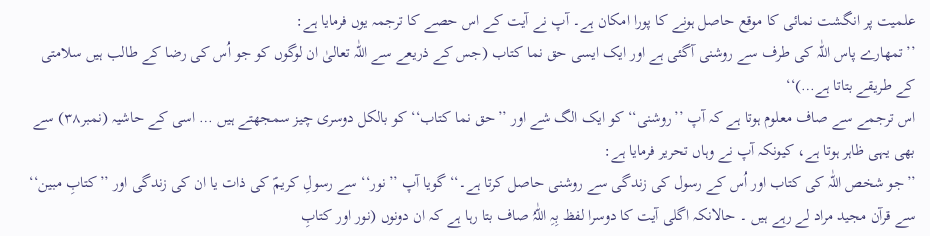علمیت پر انگشت نمائی کا موقع حاصل ہونے کا پورا امکان ہے۔ آپ نے آیت کے اس حصے کا ترجمہ یوں فرمایا ہے:
’’تمھارے پاس اللّٰہ کی طرف سے روشنی آگئی ہے اور ایک ایسی حق نما کتاب (جس کے ذریعے سے اللّٰہ تعالیٰ ان لوگوں کو جو اُس کی رضا کے طالب ہیں سلامتی کے طریقے بتاتا ہے…)‘‘
اس ترجمے سے صاف معلوم ہوتا ہے کہ آپ ’’روشنی‘‘ کو ایک الگ شے اور ’’حق نما کتاب‘‘ کو بالکل دوسری چیز سمجھتے ہیں … اسی کے حاشیہ (نمبر۳۸) سے بھی یہی ظاہر ہوتا ہے، کیونکہ آپ نے وہاں تحریر فرمایا ہے:
’’جو شخص اللّٰہ کی کتاب اور اُس کے رسول کی زندگی سے روشنی حاصل کرتا ہے۔‘‘ گویا آپ ’’نور‘‘ سے رسولِ کریمؐ کی ذات یا ان کی زندگی اور ’’کتابِ مبین‘‘ سے قرآن مجید مراد لے رہے ہیں ۔ حالانکہ اگلی آیت کا دوسرا لفظ بِہِ اللّٰہُ صاف بتا رہا ہے کہ ان دونوں (نور اور کتابِ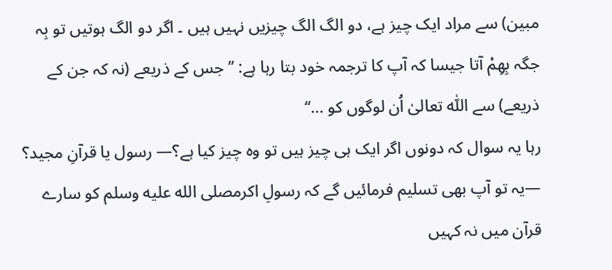مبین) سے مراد ایک چیز ہے، دو الگ الگ چیزیں نہیں ہیں ۔ اگر دو الگ ہوتیں تو بِہ جگہ بِھِمْ آتا جیسا کہ آپ کا ترجمہ خود بتا رہا ہے: ’’جس کے ذریعے (نہ کہ جن کے ذریعے) سے اللّٰہ تعالیٰ اُن لوگوں کو …‘‘
رہا یہ سوال کہ دونوں اگر ایک ہی چیز ہیں تو وہ چیز کیا ہے؟— رسول یا قرآنِ مجید؟ —یہ تو آپ بھی تسلیم فرمائیں گے کہ رسولِ اکرمصلى الله عليه وسلم کو سارے قرآن میں نہ کہیں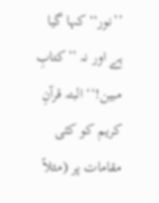’’نور‘‘ کہا گیا ہے اور نہ ’’کتابِ مبین!‘‘ البتہ قرآنِ کریم کو کئی مقامات پر (مثلاً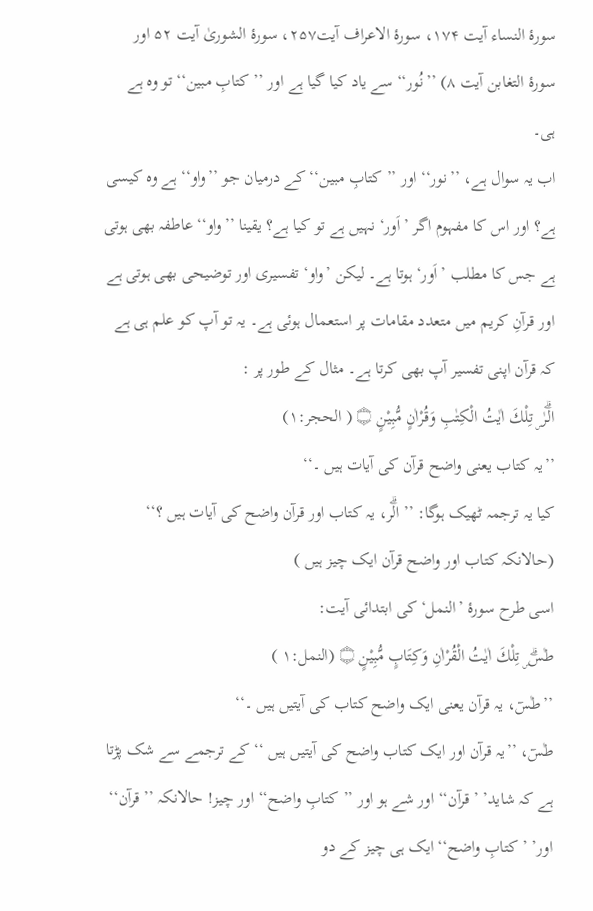سورۂ النساء آیت ۱۷۴، سورۂ الاعراف آیت۲۵۷، سورۂ الشوریٰ آیت ۵۲ اور سورۂ التغابن آیت ۸) ’’نُور‘‘ سے یاد کیا گیا ہے اور ’’کتابِ مبین‘‘ تو وہ ہے ہی۔
اب یہ سوال ہے، ’’نور‘‘ اور ’’کتابِ مبین‘‘ کے درمیان جو ’’واو‘‘ ہے وہ کیسی ہے؟ اور اس کا مفہوم اگر ’اَور‘ نہیں ہے تو کیا ہے؟ یقینا ’’واو‘‘ عاطفہ بھی ہوتی ہے جس کا مطلب ’اَور‘ ہوتا ہے۔ لیکن ’واو‘ تفسیری اور توضیحی بھی ہوتی ہے اور قرآنِ کریم میں متعدد مقامات پر استعمال ہوئی ہے۔ یہ تو آپ کو علم ہی ہے کہ قرآن اپنی تفسیر آپ بھی کرتا ہے۔ مثال کے طور پر :
الۗرٰ ۣ تِلْكَ اٰيٰتُ الْكِتٰبِ وَقُرْاٰنٍ مُّبِيْنٍ ۝ ( الحجر:۱)
’’یہ کتاب یعنی واضح قرآن کی آیات ہیں ۔‘‘
کیا یہ ترجمہ ٹھیک ہوگا: ’’ الۗر، یہ کتاب اور قرآن واضح کی آیات ہیں ؟‘‘ (حالانکہ کتاب اور واضح قرآن ایک چیز ہیں )
اسی طرح سورۂ ’النمل‘ کی ابتدائی آیت:
طٰسۗ ۣ تِلْكَ اٰيٰتُ الْقُرْاٰنِ وَكِتَابٍ مُّبِيْنٍ ۝ (النمل:۱ )
’’طٰسٓ، یہ قرآن یعنی ایک واضح کتاب کی آیتیں ہیں ۔‘‘
طٰسٓ، ’’یہ قرآن اور ایک کتاب واضح کی آیتیں ہیں ‘‘ کے ترجمے سے شک پڑتا ہے کہ شاید’ ’قرآن‘‘ اور شے ہو اور ’’کتابِ واضح‘‘ اور چیز! حالانکہ ’’قرآن‘‘ اور’ ’کتابِ واضح‘‘ایک ہی چیز کے دو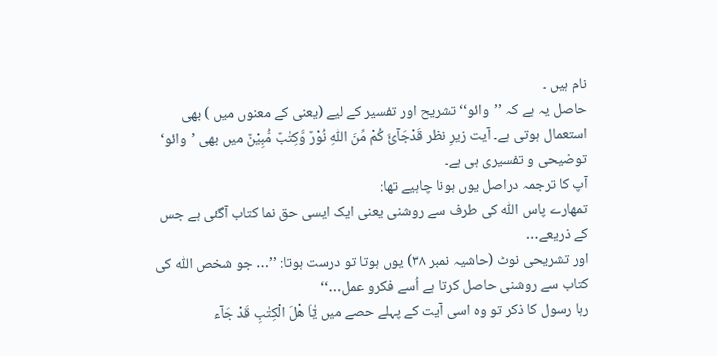نام ہیں ۔
حاصل یہ ہے کہ ’’وائو‘‘ تشریح اور تفسیر کے لیے (یعنی کے معنوں میں ) بھی استعمال ہوتی ہے۔ آیت زیرِ نظر قَدْجَآئَ کُمْ مِّنَ اللّٰہِ نُوْرٌ وَّکِتٰبٌ مُّبِیْنٌ میں بھی ’وائو‘ توضیحی و تفسیری ہی ہے۔
آپ کا ترجمہ دراصل یوں ہونا چاہیے تھا:
تمھارے پاس اللّٰہ کی طرف سے روشنی یعنی ایک ایسی حق نما کتاب آگئی ہے جس کے ذریعے…
اور تشریحی نوٹ (حاشیہ نمبر ۳۸) یوں ہوتا تو درست ہوتا: ’’… جو شخص اللّٰہ کی کتاب سے روشنی حاصل کرتا ہے اُسے فکرو عمل…‘‘
رہا رسول کا ذکر تو وہ اسی آیت کے پہلے حصے میں یٰٓاَ ھْلَ الْکِتٰبِ قَدْ جَآء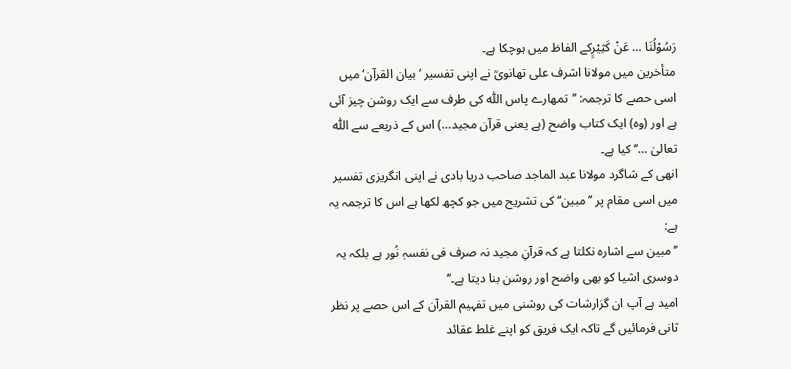رَسُوْلُنَا … عَنْ کَثِیْرٍکے الفاظ میں ہوچکا ہے۔
متأخرین میں مولانا اشرف علی تھانویؒ نے اپنی تفسیر ’بیان القرآن‘ میں اسی حصے کا ترجمہ: ’’تمھارے پاس اللّٰہ کی طرف سے ایک روشن چیز آئی ہے اور (وہ) ایک کتاب واضح (ہے یعنی قرآن مجید…) اس کے ذریعے سے اللّٰہ تعالیٰ …‘‘ کیا ہے۔
انھی کے شاگرد مولانا عبد الماجد صاحب دریا بادی نے اپنی انگریزی تفسیر میں اسی مقام پر ’’مبین‘‘ کی تشریح میں جو کچھ لکھا ہے اس کا ترجمہ یہ ہے:
’’مبین سے اشارہ نکلتا ہے کہ قرآنِ مجید نہ صرف فی نفسہٖ نُور ہے بلکہ یہ دوسری اشیا کو بھی واضح اور روشن بنا دیتا ہے۔‘‘
امید ہے آپ ان گزارشات کی روشنی میں تفہیم القرآن کے اس حصے پر نظر ثانی فرمائیں گے تاکہ ایک فریق کو اپنے غلط عقائد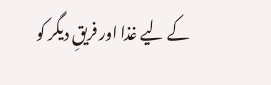کے لیے غذا اور فریقِ دیگر کو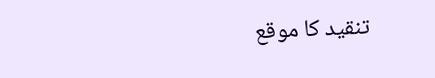تنقید کا موقع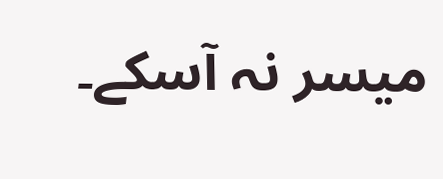میسر نہ آسکے۔